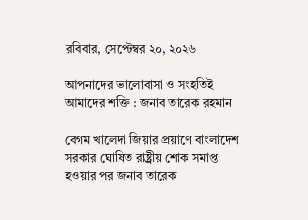রবিবার, সেপ্টেম্বর ২০, ২০২৬

আপনাদের ভালোবাসা ও সংহতিই আমাদের শক্তি : জনাব তারেক রহমান

বেগম খালেদা জিয়ার প্রয়াণে বাংলাদেশ সরকার ঘোষিত রাষ্ট্র্রীয় শোক সমাপ্ত হওয়ার পর জনাব তারেক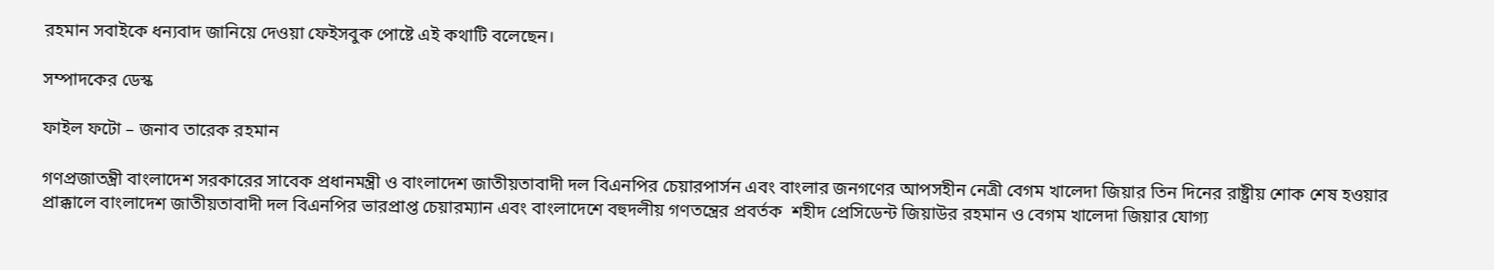রহমান সবাইকে ধন্যবাদ জানিয়ে দেওয়া ফেইসবুক পোষ্টে এই কথাটি বলেছেন।

সম্পাদকের ডেস্ক

ফাইল ফটো – জনাব তারেক রহমান

গণপ্রজাতন্ত্রী বাংলাদেশ সরকারের সাবেক প্রধানমন্ত্রী ও বাংলাদেশ জাতীয়তাবাদী দল বিএনপির চেয়ারপার্সন এবং বাংলার জনগণের আপসহীন নেত্রী বেগম খালেদা জিয়ার তিন দিনের রাষ্ট্রীয় শোক শেষ হওয়ার প্রাক্কালে বাংলাদেশ জাতীয়তাবাদী দল বিএনপির ভারপ্রাপ্ত চেয়ারম্যান এবং বাংলাদেশে বহুদলীয় গণতন্ত্রের প্রবর্তক  শহীদ প্রেসিডেন্ট জিয়াউর রহমান ও বেগম খালেদা জিয়ার যোগ্য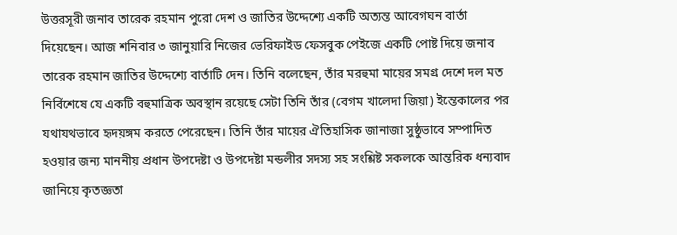উত্তরসূরী জনাব তারেক রহমান পুরো দেশ ও জাতির উদ্দেশ্যে একটি অত্যন্ত আবেগঘন বার্তা দিয়েছেন। আজ শনিবার ৩ জানুয়ারি নিজের ভেরিফাইড ফেসবুক পেইজে একটি পোষ্ট দিয়ে জনাব তারেক রহমান জাতির উদ্দেশ্যে বার্তাটি দেন। তিনি বলেছেন, তাঁর মরহুমা মায়ের সমগ্র দেশে দল মত নির্বিশেষে যে একটি বহুমাত্রিক অবস্থান রয়েছে সেটা তিনি তাঁর (বেগম খালেদা জিয়া) ইন্তেকালের পর যথাযথভাবে হৃদয়ঙ্গম করতে পেরেছেন। তিনি তাঁর মায়ের ঐতিহাসিক জানাজা সুষ্ঠুভাবে সম্পাদিত হওয়ার জন্য মাননীয় প্রধান উপদেষ্টা ও উপদেষ্টা মন্ডলীর সদস্য সহ সংশ্লিষ্ট সকলকে আন্তরিক ধন্যবাদ জানিয়ে কৃতজ্ঞতা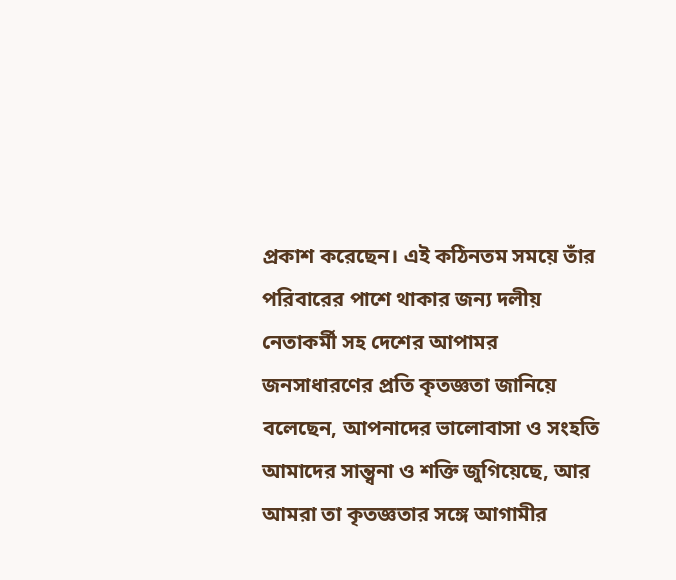প্রকাশ করেছেন। এই কঠিনতম সময়ে তাঁর পরিবারের পাশে থাকার জন্য দলীয় নেতাকর্মী সহ দেশের আপামর জনসাধারণের প্রতি কৃতজ্ঞতা জানিয়ে বলেছেন, আপনাদের ভালোবাসা ও সংহতি আমাদের সান্ত্বনা ও শক্তি জুগিয়েছে, আর আমরা তা কৃতজ্ঞতার সঙ্গে আগামীর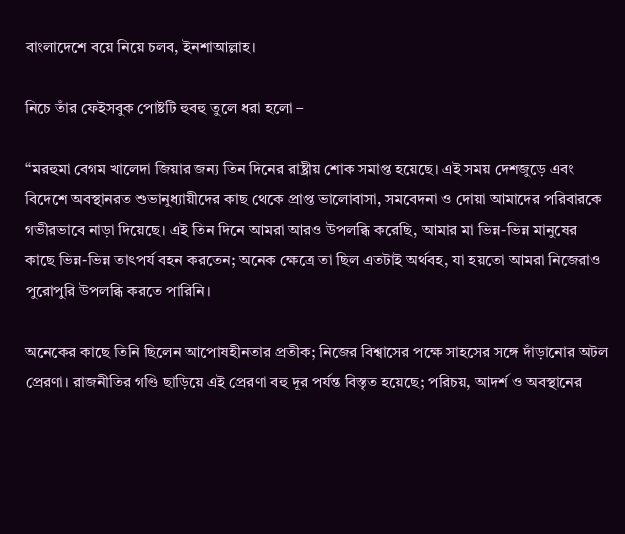বাংলাদেশে বয়ে নিয়ে চলব, ইনশাআল্লাহ।

নিচে তাঁর ফেইসবুক পোষ্টটি হুবহু তুলে ধরা হলো –

“মরহুমা বেগম খালেদা জিয়ার জন্য তিন দিনের রাষ্ট্রীয় শোক সমাপ্ত হয়েছে। এই সময় দেশজুড়ে এবং বিদেশে অবস্থানরত শুভানুধ্যায়ীদের কাছ থেকে প্রাপ্ত ভালোবাসা, সমবেদনা ও দোয়া আমাদের পরিবারকে গভীরভাবে নাড়া দিয়েছে। এই তিন দিনে আমরা আরও উপলব্ধি করেছি, আমার মা ভিন্ন-ভিন্ন মানুষের কাছে ভিন্ন-ভিন্ন তাৎপর্য বহন করতেন; অনেক ক্ষেত্রে তা ছিল এতটাই অর্থবহ, যা হয়তো আমরা নিজেরাও পুরোপুরি উপলব্ধি করতে পারিনি।

অনেকের কাছে তিনি ছিলেন আপোষহীনতার প্রতীক; নিজের বিশ্বাসের পক্ষে সাহসের সঙ্গে দাঁড়ানোর অটল প্রেরণা। রাজনীতির গণ্ডি ছাড়িয়ে এই প্রেরণা বহু দূর পর্যন্ত বিস্তৃত হয়েছে; পরিচয়, আদর্শ ও অবস্থানের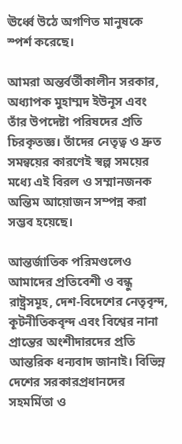ঊর্ধ্বে উঠে অগণিত মানুষকে স্পর্শ করেছে।

আমরা অন্তর্বর্তীকালীন সরকার, অধ্যাপক মুহাম্মদ ইউনূস এবং তাঁর উপদেষ্টা পরিষদের প্রতি চিরকৃতজ্ঞ। তাঁদের নেতৃত্ব ও দ্রুত সমন্বয়ের কারণেই স্বল্প সময়ের মধ্যে এই বিরল ও সম্মানজনক অন্তিম আয়োজন সম্পন্ন করা সম্ভব হয়েছে।

আন্তর্জাতিক পরিমণ্ডলেও আমাদের প্রতিবেশী ও বন্ধু রাষ্ট্রসমূহ, দেশ-বিদেশের নেতৃবৃন্দ, কূটনীতিকবৃন্দ এবং বিশ্বের নানা প্রান্তের অংশীদারদের প্রতি আন্তরিক ধন্যবাদ জানাই। বিভিন্ন দেশের সরকারপ্রধানদের সহমর্মিতা ও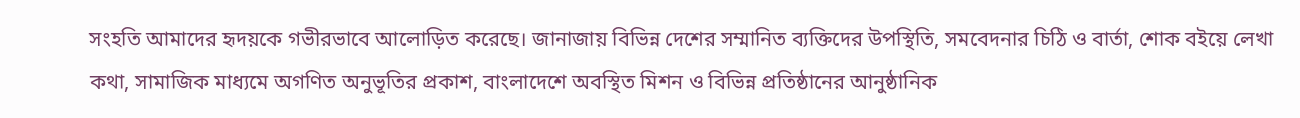সংহতি আমাদের হৃদয়কে গভীরভাবে আলোড়িত করেছে। জানাজায় বিভিন্ন দেশের সম্মানিত ব্যক্তিদের উপস্থিতি, সমবেদনার চিঠি ও বার্তা, শোক বইয়ে লেখা কথা, সামাজিক মাধ্যমে অগণিত অনুভূতির প্রকাশ, বাংলাদেশে অবস্থিত মিশন ও বিভিন্ন প্রতিষ্ঠানের আনুষ্ঠানিক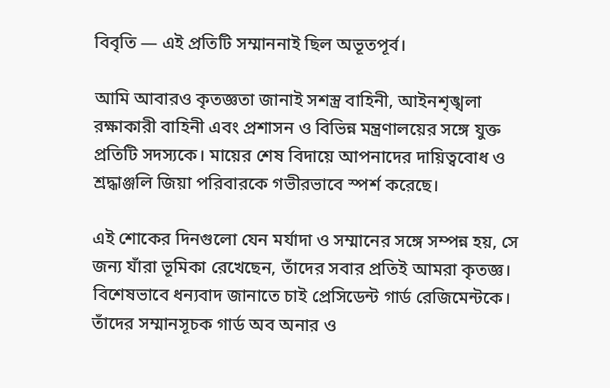বিবৃতি — এই প্রতিটি সম্মাননাই ছিল অভূতপূর্ব।

আমি আবারও কৃতজ্ঞতা জানাই সশস্ত্র বাহিনী, আইনশৃঙ্খলা রক্ষাকারী বাহিনী এবং প্রশাসন ও বিভিন্ন মন্ত্রণালয়ের সঙ্গে যুক্ত প্রতিটি সদস্যকে। মায়ের শেষ বিদায়ে আপনাদের দায়িত্ববোধ ও শ্রদ্ধাঞ্জলি জিয়া পরিবারকে গভীরভাবে স্পর্শ করেছে।

এই শোকের দিনগুলো যেন মর্যাদা ও সম্মানের সঙ্গে সম্পন্ন হয়, সে জন্য যাঁরা ভূমিকা রেখেছেন, তাঁদের সবার প্রতিই আমরা কৃতজ্ঞ। বিশেষভাবে ধন্যবাদ জানাতে চাই প্রেসিডেন্ট গার্ড রেজিমেন্টকে। তাঁদের সম্মানসূচক গার্ড অব অনার ও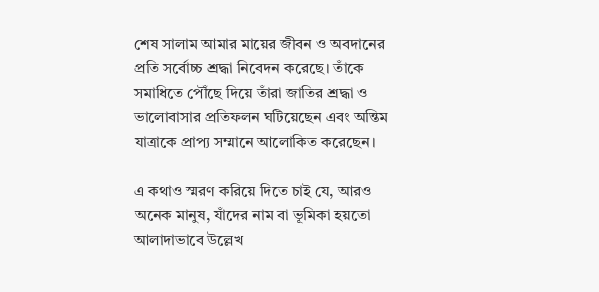শেষ সালাম আমার মায়ের জীবন ও অবদানের প্রতি সর্বোচ্চ শ্রদ্ধা নিবেদন করেছে। তাঁকে সমাধিতে পৌঁছে দিয়ে তাঁরা জাতির শ্রদ্ধা ও ভালোবাসার প্রতিফলন ঘটিয়েছেন এবং অন্তিম যাত্রাকে প্রাপ্য সম্মানে আলোকিত করেছেন।

এ কথাও স্মরণ করিয়ে দিতে চাই যে, আরও অনেক মানুষ, যাঁদের নাম বা ভূমিকা হয়তো আলাদাভাবে উল্লেখ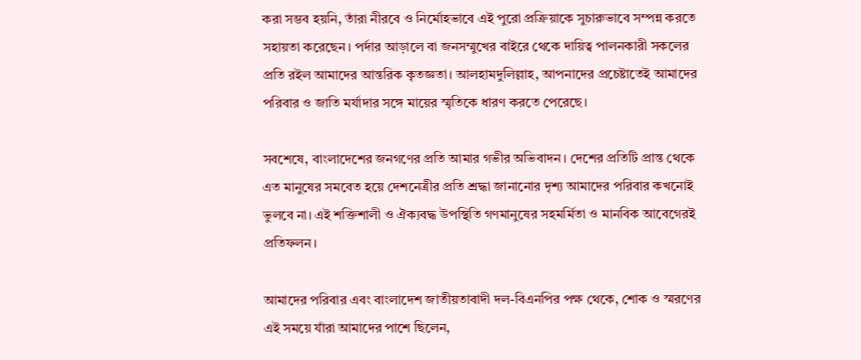করা সম্ভব হয়নি, তাঁরা নীরবে ও নির্মোহভাবে এই পুরো প্রক্রিয়াকে সুচারুভাবে সম্পন্ন করতে সহায়তা করেছেন। পর্দার আড়ালে বা জনসম্মুখের বাইরে থেকে দায়িত্ব পালনকারী সকলের প্রতি রইল আমাদের আন্তরিক কৃতজ্ঞতা। আলহামদুলিল্লাহ, আপনাদের প্রচেষ্টাতেই আমাদের পরিবার ও জাতি মর্যাদার সঙ্গে মায়ের স্মৃতিকে ধারণ করতে পেরেছে।

সবশেষে, বাংলাদেশের জনগণের প্রতি আমার গভীর অভিবাদন। দেশের প্রতিটি প্রান্ত থেকে এত মানুষের সমবেত হয়ে দেশনেত্রীর প্রতি শ্রদ্ধা জানানোর দৃশ্য আমাদের পরিবার কখনোই ভুলবে না। এই শক্তিশালী ও ঐক্যবদ্ধ উপস্থিতি গণমানুষের সহমর্মিতা ও মানবিক আবেগেরই প্রতিফলন।

আমাদের পরিবার এবং বাংলাদেশ জাতীয়তাবাদী দল-বিএনপির পক্ষ থেকে, শোক ও স্মরণের এই সময়ে যাঁরা আমাদের পাশে ছিলেন,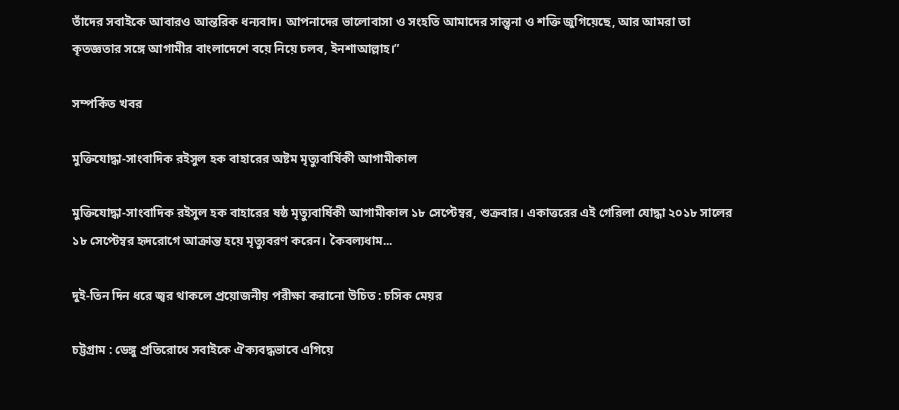তাঁদের সবাইকে আবারও আন্তরিক ধন্যবাদ। আপনাদের ভালোবাসা ও সংহতি আমাদের সান্ত্বনা ও শক্তি জুগিয়েছে, আর আমরা তা কৃতজ্ঞতার সঙ্গে আগামীর বাংলাদেশে বয়ে নিয়ে চলব, ইনশাআল্লাহ।”

সম্পর্কিত খবর

মুক্তিযোদ্ধা-সাংবাদিক রইসুল হক বাহারের অষ্টম মৃত্যুবার্ষিকী আগামীকাল

মুক্তিযোদ্ধা-সাংবাদিক রইসুল হক বাহারের ষষ্ঠ মৃত্যুবার্ষিকী আগামীকাল ১৮ সেপ্টেম্বর, শুক্রবার। একাত্তরের এই গেরিলা যোদ্ধা ২০১৮ সালের ১৮ সেপ্টেম্বর হৃদরোগে আক্রান্ত হয়ে মৃত্যুবরণ করেন। কৈবল্যধাম...

দুই-তিন দিন ধরে জ্বর থাকলে প্রয়োজনীয় পরীক্ষা করানো উচিত : চসিক মেয়র

চট্টগ্রাম : ডেঙ্গু প্রতিরোধে সবাইকে ঐক্যবদ্ধভাবে এগিয়ে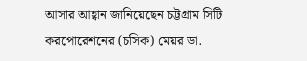আসার আহ্বান জানিয়েছেন চট্টগ্রাম সিটি করপোরেশনের (চসিক) মেয়র ডা.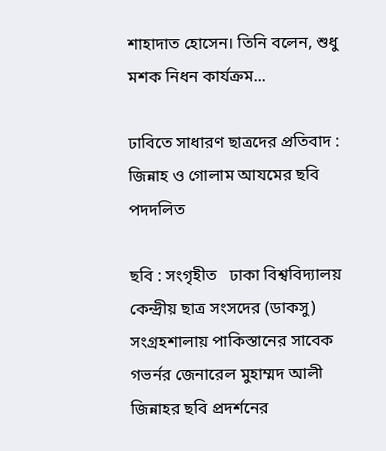শাহাদাত হোসেন। তিনি বলেন, শুধু মশক নিধন কার্যক্রম...

ঢাবিতে সাধারণ ছাত্রদের প্রতিবাদ : জিন্নাহ ও গোলাম আযমের ছবি পদদলিত

ছবি : সংগৃহীত   ঢাকা বিশ্ববিদ্যালয় কেন্দ্রীয় ছাত্র সংসদের (ডাকসু) সংগ্রহশালায় পাকিস্তানের সাবেক গভর্নর জেনারেল মুহাম্মদ আলী জিন্নাহর ছবি প্রদর্শনের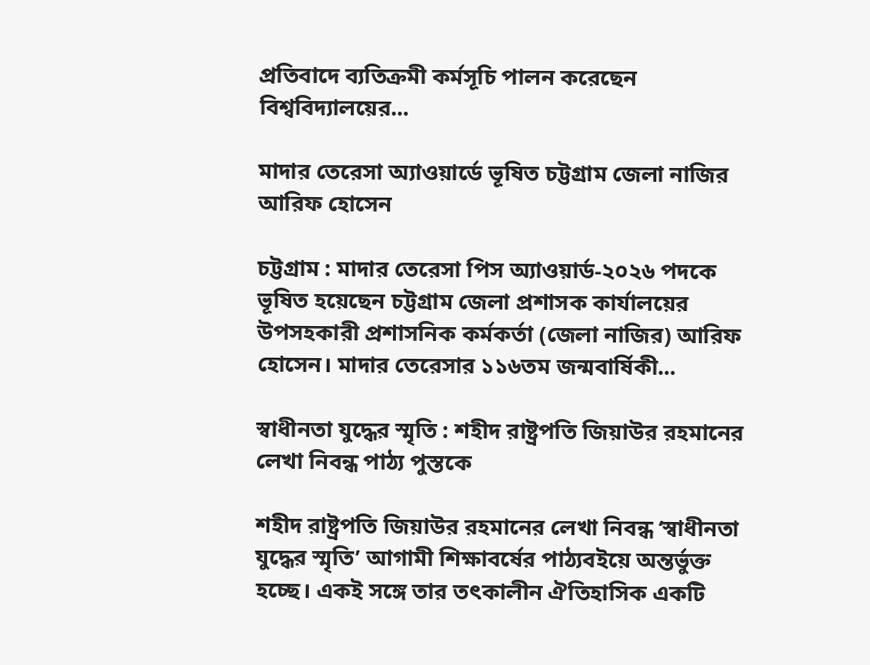প্রতিবাদে ব্যতিক্রমী কর্মসূচি পালন করেছেন বিশ্ববিদ্যালয়ের...

মাদার তেরেসা অ্যাওয়ার্ডে ভূষিত চট্টগ্রাম জেলা নাজির আরিফ হোসেন

চট্টগ্রাম : মাদার তেরেসা পিস অ্যাওয়ার্ড-২০২৬ পদকে ভূষিত হয়েছেন চট্টগ্রাম জেলা প্রশাসক কার্যালয়ের উপসহকারী প্রশাসনিক কর্মকর্তা (জেলা নাজির) আরিফ হোসেন। মাদার তেরেসার ১১৬তম জন্মবার্ষিকী...

স্বাধীনতা যুদ্ধের স্মৃতি : শহীদ রাষ্ট্রপতি জিয়াউর রহমানের লেখা নিবন্ধ পাঠ্য পুস্তকে

শহীদ রাষ্ট্রপতি জিয়াউর রহমানের লেখা নিবন্ধ ‘স্বাধীনতা যুদ্ধের স্মৃতি’ আগামী শিক্ষাবর্ষের পাঠ্যবইয়ে অন্তর্ভুক্ত হচ্ছে। একই সঙ্গে তার তৎকালীন ঐতিহাসিক একটি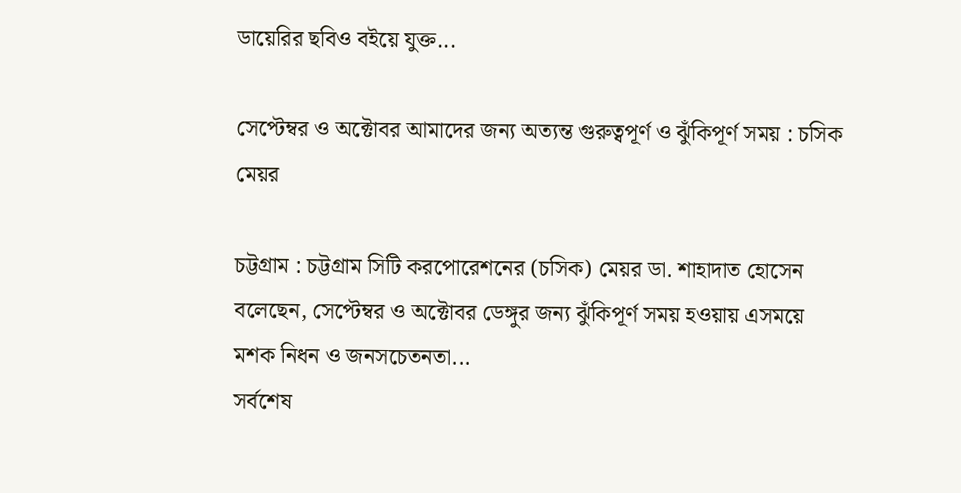ডায়েরির ছবিও বইয়ে যুক্ত...

সেপ্টেম্বর ও অক্টোবর আমাদের জন্য অত্যন্ত গুরুত্বপূর্ণ ও ঝুঁকিপূর্ণ সময় : চসিক মেয়র

চট্টগ্রাম : চট্টগ্রাম সিটি করপোরেশনের (চসিক) মেয়র ডা. শাহাদাত হোসেন বলেছেন, সেপ্টেম্বর ও অক্টোবর ডেঙ্গুর জন্য ঝুঁকিপূর্ণ সময় হওয়ায় এসময়ে মশক নিধন ও জনসচেতনতা...
সর্বশেষ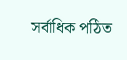সর্বাধিক পঠিত